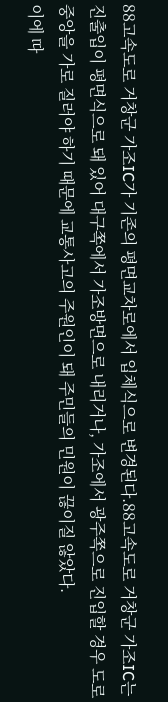88고속도로 거창군 가조IC가 기존의 평면교차로에서 입체식으로 변경된다.88고속도로 거창군 가조IC는 진출입이 평면식으로 돼 있어 대구쪽에서 가조방면으로 내리거나, 가조에서 광주쪽으로 진입할 경우 도로중앙을 가로 질러야 하기 때문에 교통사고의 주원인이 돼 주민들의 민원이 끊이질 않았다.
이에 따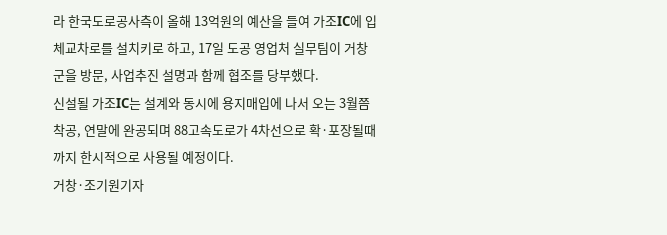라 한국도로공사측이 올해 13억원의 예산을 들여 가조IC에 입체교차로를 설치키로 하고, 17일 도공 영업처 실무팀이 거창군을 방문, 사업추진 설명과 함께 협조를 당부했다.
신설될 가조IC는 설계와 동시에 용지매입에 나서 오는 3월쯤 착공, 연말에 완공되며 88고속도로가 4차선으로 확·포장될때까지 한시적으로 사용될 예정이다.
거창·조기원기자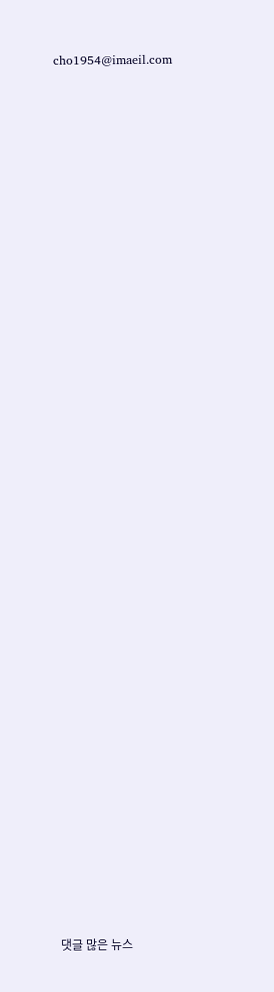cho1954@imaeil.com



































댓글 많은 뉴스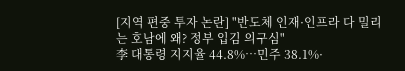[지역 편중 투자 논란] "반도체 인재·인프라 다 밀리는 호남에 왜? 정부 입김 의구심"
李 대통령 지지율 44.8%…민주 38.1%·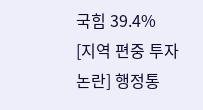국힘 39.4%
[지역 편중 투자 논란] 행정통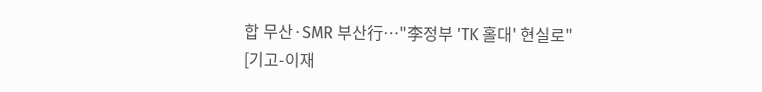합 무산·SMR 부산行…"李정부 'TK 홀대' 현실로"
[기고-이재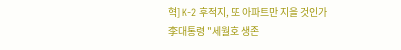혁] K-2 후적지, 또 아파트만 지을 것인가
李대통령 "세월호 생존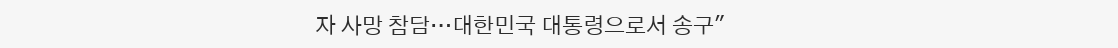자 사망 참담…대한민국 대통령으로서 송구"